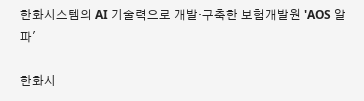한화시스템의 AI 기술력으로 개발·구축한 보험개발원 'AOS 알파'

한화시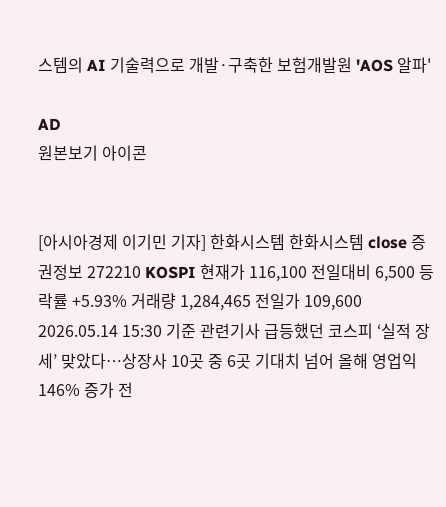스템의 AI 기술력으로 개발·구축한 보험개발원 'AOS 알파'

AD
원본보기 아이콘


[아시아경제 이기민 기자] 한화시스템 한화시스템 close 증권정보 272210 KOSPI 현재가 116,100 전일대비 6,500 등락률 +5.93% 거래량 1,284,465 전일가 109,600 2026.05.14 15:30 기준 관련기사 급등했던 코스피 ‘실적 장세’ 맞았다…상장사 10곳 중 6곳 기대치 넘어 올해 영업익 146% 증가 전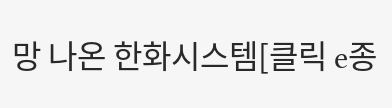망 나온 한화시스템[클릭 e종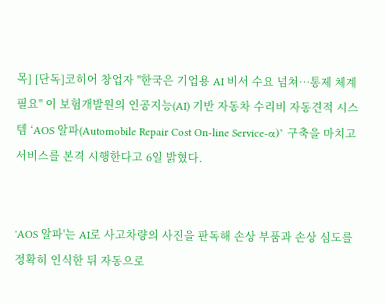목] [단독]코히어 창업자 "한국은 기업용 AI 비서 수요 넘쳐…통제 체계 필요" 이 보험개발원의 인공지능(AI) 기반 자동차 수리비 자동견적 시스템 ‘AOS 알파(Automobile Repair Cost On-line Service-α)’ 구축을 마치고 서비스를 본격 시행한다고 6일 밝혔다.


'AOS 알파'는 AI로 사고차량의 사진을 판독해 손상 부품과 손상 심도를 정확히 인식한 뒤 자동으로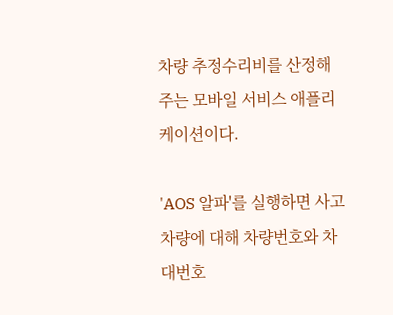차량 추정수리비를 산정해주는 모바일 서비스 애플리케이션이다.

'AOS 알파'를 실행하면 사고차량에 대해 차량번호와 차대번호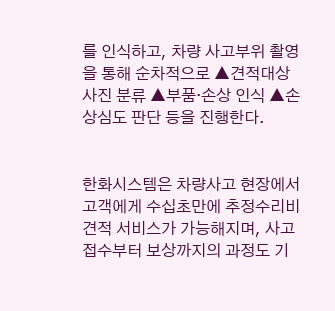를 인식하고, 차량 사고부위 촬영을 통해 순차적으로 ▲견적대상 사진 분류 ▲부품·손상 인식 ▲손상심도 판단 등을 진행한다.


한화시스템은 차량사고 현장에서 고객에게 수십초만에 추정수리비 견적 서비스가 가능해지며, 사고 접수부터 보상까지의 과정도 기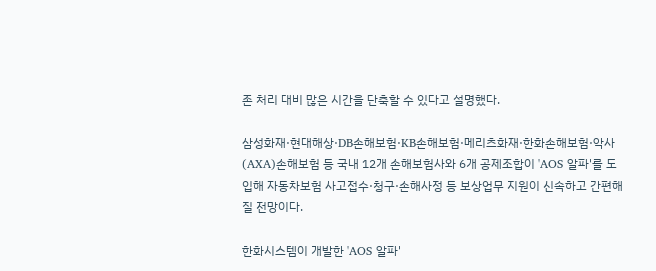존 처리 대비 많은 시간을 단축할 수 있다고 설명했다.

삼성화재·현대해상·DB손해보험·KB손해보험·메리츠화재·한화손해보험·악사(AXA)손해보험 등 국내 12개 손해보험사와 6개 공제조합이 'AOS 알파'를 도입해 자동차보험 사고접수·청구·손해사정 등 보상업무 지원이 신속하고 간편해질 전망이다.

한화시스템이 개발한 'AOS 알파'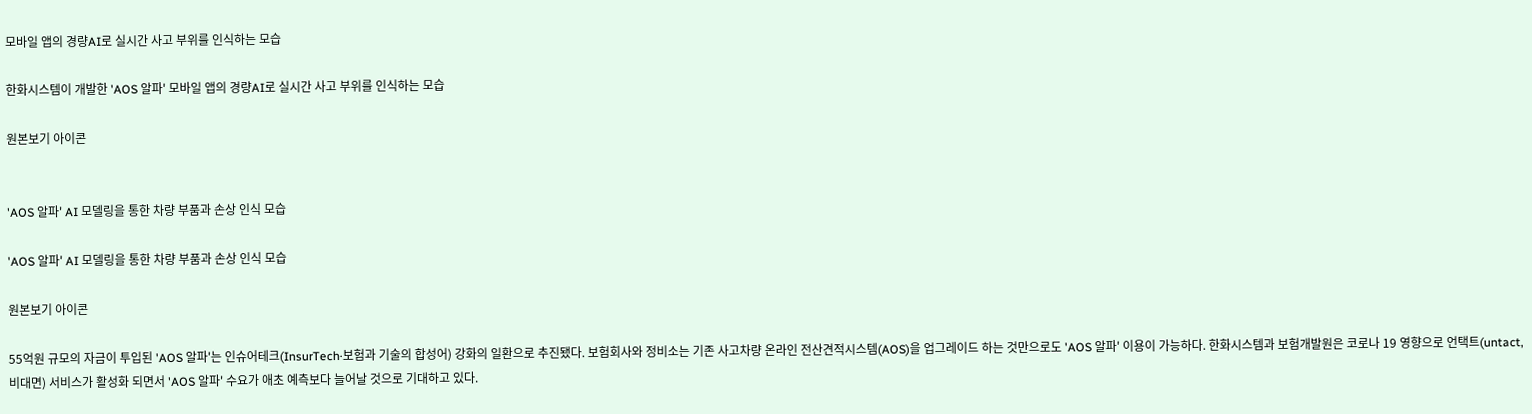모바일 앱의 경량AI로 실시간 사고 부위를 인식하는 모습

한화시스템이 개발한 'AOS 알파' 모바일 앱의 경량AI로 실시간 사고 부위를 인식하는 모습

원본보기 아이콘


'AOS 알파' AI 모델링을 통한 차량 부품과 손상 인식 모습

'AOS 알파' AI 모델링을 통한 차량 부품과 손상 인식 모습

원본보기 아이콘

55억원 규모의 자금이 투입된 'AOS 알파'는 인슈어테크(InsurTech·보험과 기술의 합성어) 강화의 일환으로 추진됐다. 보험회사와 정비소는 기존 사고차량 온라인 전산견적시스템(AOS)을 업그레이드 하는 것만으로도 'AOS 알파' 이용이 가능하다. 한화시스템과 보험개발원은 코로나 19 영향으로 언택트(untact, 비대면) 서비스가 활성화 되면서 'AOS 알파' 수요가 애초 예측보다 늘어날 것으로 기대하고 있다.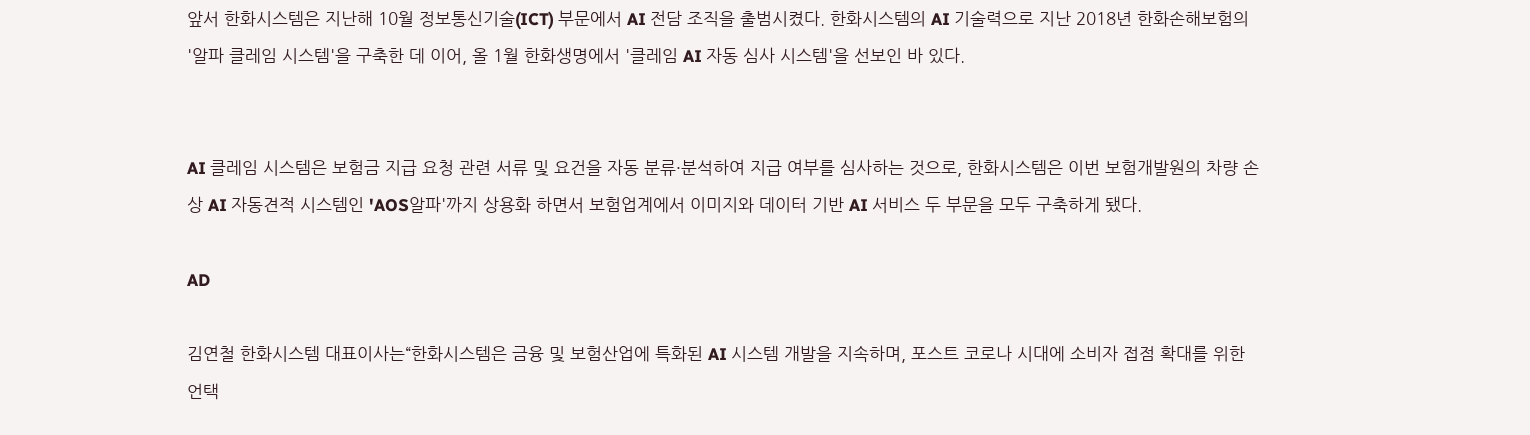앞서 한화시스템은 지난해 10월 정보통신기술(ICT) 부문에서 AI 전담 조직을 출범시켰다. 한화시스템의 AI 기술력으로 지난 2018년 한화손해보험의 '알파 클레임 시스템'을 구축한 데 이어, 올 1월 한화생명에서 '클레임 AI 자동 심사 시스템'을 선보인 바 있다.


AI 클레임 시스템은 보험금 지급 요청 관련 서류 및 요건을 자동 분류·분석하여 지급 여부를 심사하는 것으로, 한화시스템은 이번 보험개발원의 차량 손상 AI 자동견적 시스템인 'AOS알파'까지 상용화 하면서 보험업계에서 이미지와 데이터 기반 AI 서비스 두 부문을 모두 구축하게 됐다.

AD

김연철 한화시스템 대표이사는“한화시스템은 금융 및 보험산업에 특화된 AI 시스템 개발을 지속하며, 포스트 코로나 시대에 소비자 접점 확대를 위한 언택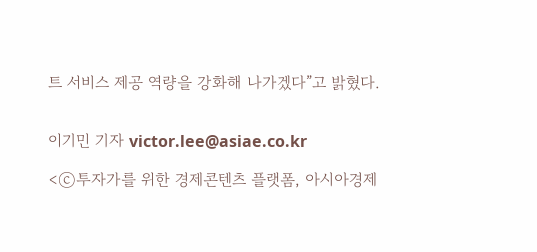트 서비스 제공 역량을 강화해 나가겠다”고 밝혔다.


이기민 기자 victor.lee@asiae.co.kr

<ⓒ투자가를 위한 경제콘텐츠 플랫폼, 아시아경제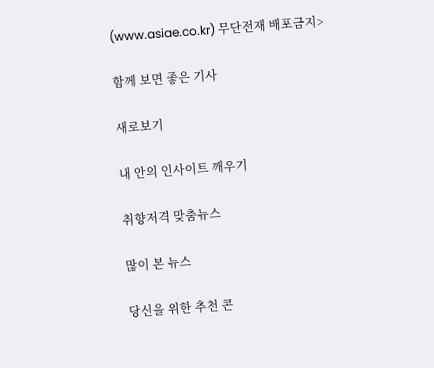(www.asiae.co.kr) 무단전재 배포금지>

함께 보면 좋은 기사

새로보기

내 안의 인사이트 깨우기

취향저격 맞춤뉴스

많이 본 뉴스

당신을 위한 추천 콘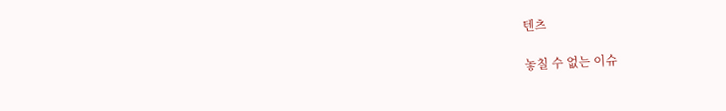텐츠

놓칠 수 없는 이슈